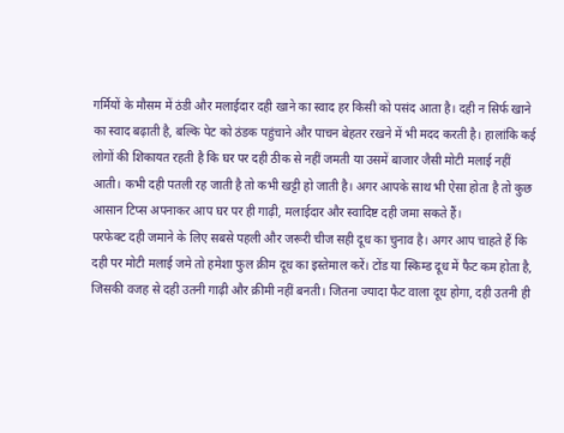गर्मियों के मौसम में ठंडी और मलाईदार दही खाने का स्वाद हर किसी को पसंद आता है। दही न सिर्फ खाने का स्वाद बढ़ाती है, बल्कि पेट को ठंडक पहुंचाने और पाचन बेहतर रखने में भी मदद करती है। हालांकि कई लोगों की शिकायत रहती है कि घर पर दही ठीक से नहीं जमती या उसमें बाजार जैसी मोटी मलाई नहीं आती। कभी दही पतली रह जाती है तो कभी खट्टी हो जाती है। अगर आपके साथ भी ऐसा होता है तो कुछ आसान टिप्स अपनाकर आप घर पर ही गाढ़ी, मलाईदार और स्वादिष्ट दही जमा सकते हैं।
परफेक्ट दही जमाने के लिए सबसे पहली और जरूरी चीज सही दूध का चुनाव है। अगर आप चाहते हैं कि दही पर मोटी मलाई जमे तो हमेशा फुल क्रीम दूध का इस्तेमाल करें। टोंड या स्किम्ड दूध में फैट कम होता है, जिसकी वजह से दही उतनी गाढ़ी और क्रीमी नहीं बनती। जितना ज्यादा फैट वाला दूध होगा, दही उतनी ही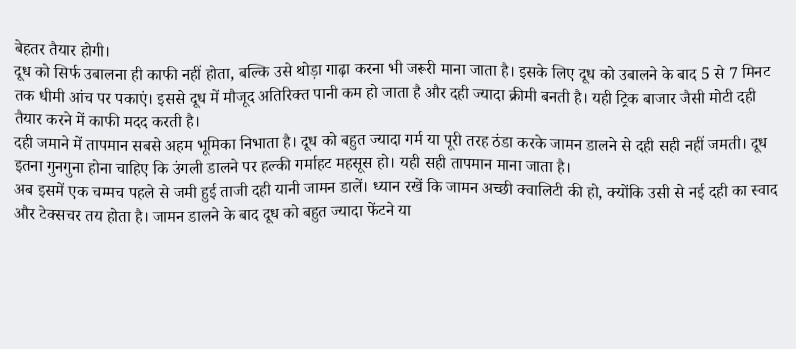बेहतर तैयार होगी।
दूध को सिर्फ उबालना ही काफी नहीं होता, बल्कि उसे थोड़ा गाढ़ा करना भी जरूरी माना जाता है। इसके लिए दूध को उबालने के बाद 5 से 7 मिनट तक धीमी आंच पर पकाएं। इससे दूध में मौजूद अतिरिक्त पानी कम हो जाता है और दही ज्यादा क्रीमी बनती है। यही ट्रिक बाजार जैसी मोटी दही तैयार करने में काफी मदद करती है।
दही जमाने में तापमान सबसे अहम भूमिका निभाता है। दूध को बहुत ज्यादा गर्म या पूरी तरह ठंडा करके जामन डालने से दही सही नहीं जमती। दूध इतना गुनगुना होना चाहिए कि उंगली डालने पर हल्की गर्माहट महसूस हो। यही सही तापमान माना जाता है।
अब इसमें एक चम्मच पहले से जमी हुई ताजी दही यानी जामन डालें। ध्यान रखें कि जामन अच्छी क्वालिटी की हो, क्योंकि उसी से नई दही का स्वाद और टेक्सचर तय होता है। जामन डालने के बाद दूध को बहुत ज्यादा फेंटने या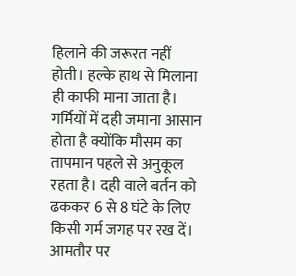हिलाने की जरूरत नहीं होती। हल्के हाथ से मिलाना ही काफी माना जाता है।
गर्मियों में दही जमाना आसान होता है क्योंकि मौसम का तापमान पहले से अनुकूल रहता है। दही वाले बर्तन को ढककर 6 से 8 घंटे के लिए किसी गर्म जगह पर रख दें। आमतौर पर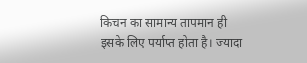किचन का सामान्य तापमान ही इसके लिए पर्याप्त होता है। ज्यादा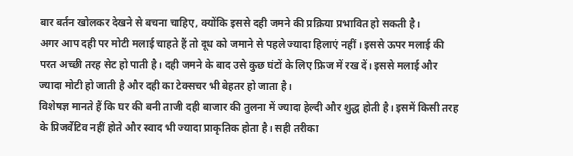बार बर्तन खोलकर देखने से बचना चाहिए, क्योंकि इससे दही जमने की प्रक्रिया प्रभावित हो सकती है।
अगर आप दही पर मोटी मलाई चाहते हैं तो दूध को जमाने से पहले ज्यादा हिलाएं नहीं। इससे ऊपर मलाई की परत अच्छी तरह सेट हो पाती है। दही जमने के बाद उसे कुछ घंटों के लिए फ्रिज में रख दें। इससे मलाई और ज्यादा मोटी हो जाती है और दही का टेक्सचर भी बेहतर हो जाता है।
विशेषज्ञ मानते हैं कि घर की बनी ताजी दही बाजार की तुलना में ज्यादा हेल्दी और शुद्ध होती है। इसमें किसी तरह के प्रिजर्वेटिव नहीं होते और स्वाद भी ज्यादा प्राकृतिक होता है। सही तरीका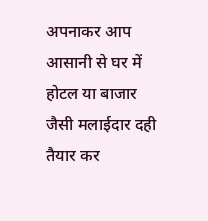अपनाकर आप आसानी से घर में होटल या बाजार जैसी मलाईदार दही तैयार कर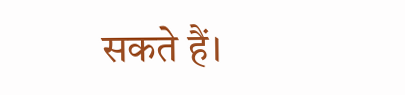सकते हैं।